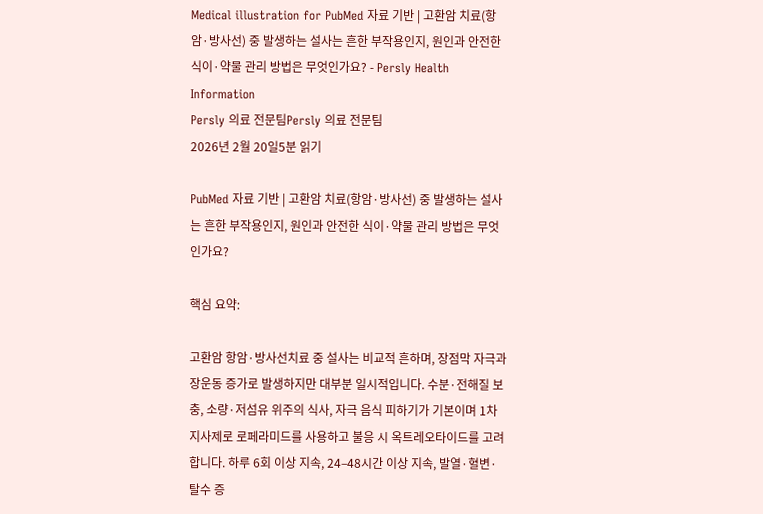Medical illustration for PubMed 자료 기반 | 고환암 치료(항암·방사선) 중 발생하는 설사는 흔한 부작용인지, 원인과 안전한 식이·약물 관리 방법은 무엇인가요? - Persly Health Information
Persly 의료 전문팀Persly 의료 전문팀
2026년 2월 20일5분 읽기

PubMed 자료 기반 | 고환암 치료(항암·방사선) 중 발생하는 설사는 흔한 부작용인지, 원인과 안전한 식이·약물 관리 방법은 무엇인가요?

핵심 요약:

고환암 항암·방사선치료 중 설사는 비교적 흔하며, 장점막 자극과 장운동 증가로 발생하지만 대부분 일시적입니다. 수분·전해질 보충, 소량·저섬유 위주의 식사, 자극 음식 피하기가 기본이며 1차 지사제로 로페라미드를 사용하고 불응 시 옥트레오타이드를 고려합니다. 하루 6회 이상 지속, 24–48시간 이상 지속, 발열·혈변·탈수 증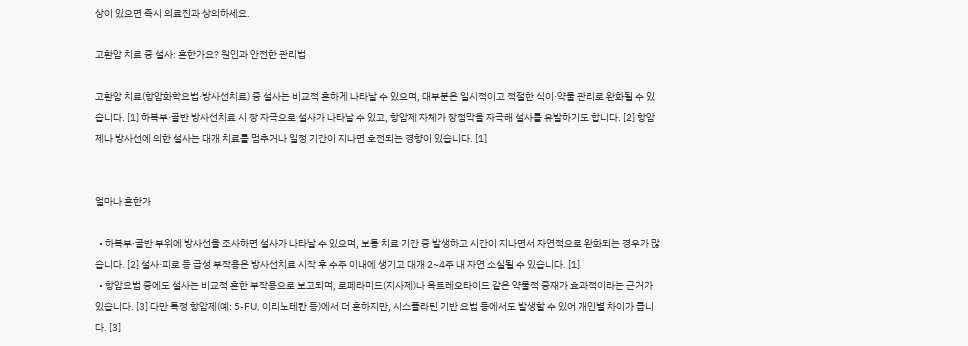상이 있으면 즉시 의료진과 상의하세요.

고환암 치료 중 설사: 흔한가요? 원인과 안전한 관리법

고환암 치료(항암화학요법·방사선치료) 중 설사는 비교적 흔하게 나타날 수 있으며, 대부분은 일시적이고 적절한 식이·약물 관리로 완화될 수 있습니다. [1] 하복부·골반 방사선치료 시 장 자극으로 설사가 나타날 수 있고, 항암제 자체가 장점막을 자극해 설사를 유발하기도 합니다. [2] 항암제나 방사선에 의한 설사는 대개 치료를 멈추거나 일정 기간이 지나면 호전되는 경향이 있습니다. [1]


얼마나 흔한가

  • 하복부·골반 부위에 방사선을 조사하면 설사가 나타날 수 있으며, 보통 치료 기간 중 발생하고 시간이 지나면서 자연적으로 완화되는 경우가 많습니다. [2] 설사·피로 등 급성 부작용은 방사선치료 시작 후 수주 이내에 생기고 대개 2~4주 내 자연 소실될 수 있습니다. [1]
  • 항암요법 중에도 설사는 비교적 흔한 부작용으로 보고되며, 로페라미드(지사제)나 옥트레오타이드 같은 약물적 중재가 효과적이라는 근거가 있습니다. [3] 다만 특정 항암제(예: 5-FU, 이리노테칸 등)에서 더 흔하지만, 시스플라틴 기반 요법 등에서도 발생할 수 있어 개인별 차이가 큽니다. [3]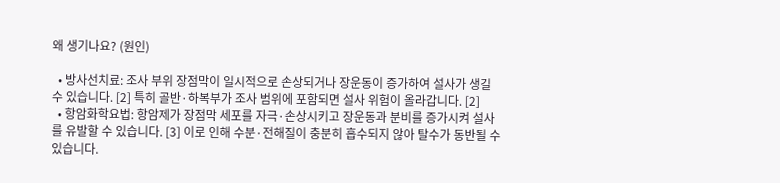왜 생기나요? (원인)

  • 방사선치료: 조사 부위 장점막이 일시적으로 손상되거나 장운동이 증가하여 설사가 생길 수 있습니다. [2] 특히 골반·하복부가 조사 범위에 포함되면 설사 위험이 올라갑니다. [2]
  • 항암화학요법: 항암제가 장점막 세포를 자극·손상시키고 장운동과 분비를 증가시켜 설사를 유발할 수 있습니다. [3] 이로 인해 수분·전해질이 충분히 흡수되지 않아 탈수가 동반될 수 있습니다.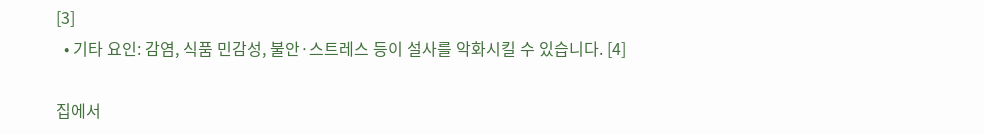[3]
  • 기타 요인: 감염, 식품 민감성, 불안·스트레스 등이 설사를 악화시킬 수 있습니다. [4]

집에서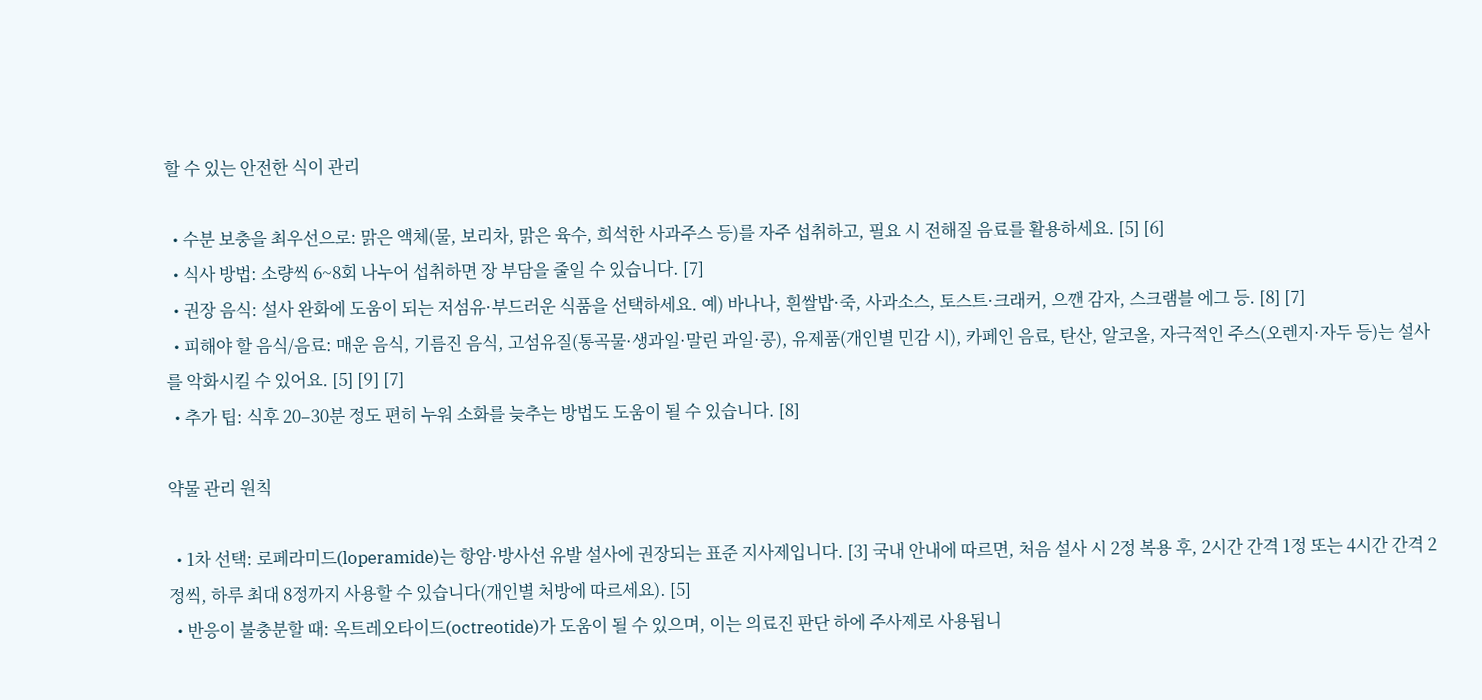할 수 있는 안전한 식이 관리

  • 수분 보충을 최우선으로: 맑은 액체(물, 보리차, 맑은 육수, 희석한 사과주스 등)를 자주 섭취하고, 필요 시 전해질 음료를 활용하세요. [5] [6]
  • 식사 방법: 소량씩 6~8회 나누어 섭취하면 장 부담을 줄일 수 있습니다. [7]
  • 권장 음식: 설사 완화에 도움이 되는 저섬유·부드러운 식품을 선택하세요. 예) 바나나, 흰쌀밥·죽, 사과소스, 토스트·크래커, 으깬 감자, 스크램블 에그 등. [8] [7]
  • 피해야 할 음식/음료: 매운 음식, 기름진 음식, 고섬유질(통곡물·생과일·말린 과일·콩), 유제품(개인별 민감 시), 카페인 음료, 탄산, 알코올, 자극적인 주스(오렌지·자두 등)는 설사를 악화시킬 수 있어요. [5] [9] [7]
  • 추가 팁: 식후 20–30분 정도 편히 누워 소화를 늦추는 방법도 도움이 될 수 있습니다. [8]

약물 관리 원칙

  • 1차 선택: 로페라미드(loperamide)는 항암·방사선 유발 설사에 권장되는 표준 지사제입니다. [3] 국내 안내에 따르면, 처음 설사 시 2정 복용 후, 2시간 간격 1정 또는 4시간 간격 2정씩, 하루 최대 8정까지 사용할 수 있습니다(개인별 처방에 따르세요). [5]
  • 반응이 불충분할 때: 옥트레오타이드(octreotide)가 도움이 될 수 있으며, 이는 의료진 판단 하에 주사제로 사용됩니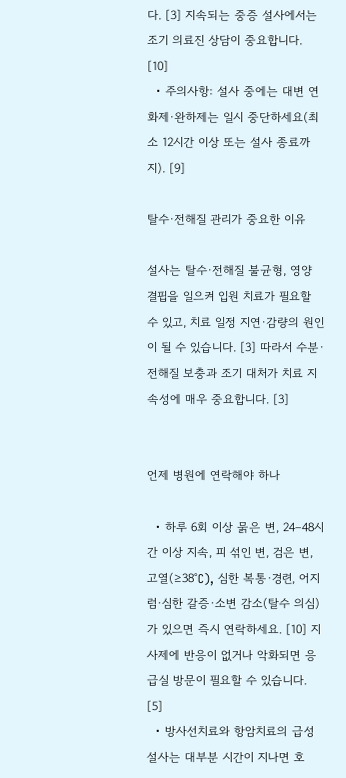다. [3] 지속되는 중증 설사에서는 조기 의료진 상담이 중요합니다. [10]
  • 주의사항: 설사 중에는 대변 연화제·완하제는 일시 중단하세요(최소 12시간 이상 또는 설사 종료까지). [9]

탈수·전해질 관리가 중요한 이유

설사는 탈수·전해질 불균형, 영양 결핍을 일으켜 입원 치료가 필요할 수 있고, 치료 일정 지연·감량의 원인이 될 수 있습니다. [3] 따라서 수분·전해질 보충과 조기 대처가 치료 지속성에 매우 중요합니다. [3]


언제 병원에 연락해야 하나

  • 하루 6회 이상 묽은 변, 24–48시간 이상 지속, 피 섞인 변, 검은 변, 고열(≥38°C), 심한 복통·경련, 어지럼·심한 갈증·소변 감소(탈수 의심)가 있으면 즉시 연락하세요. [10] 지사제에 반응이 없거나 악화되면 응급실 방문이 필요할 수 있습니다. [5]
  • 방사선치료와 항암치료의 급성 설사는 대부분 시간이 지나면 호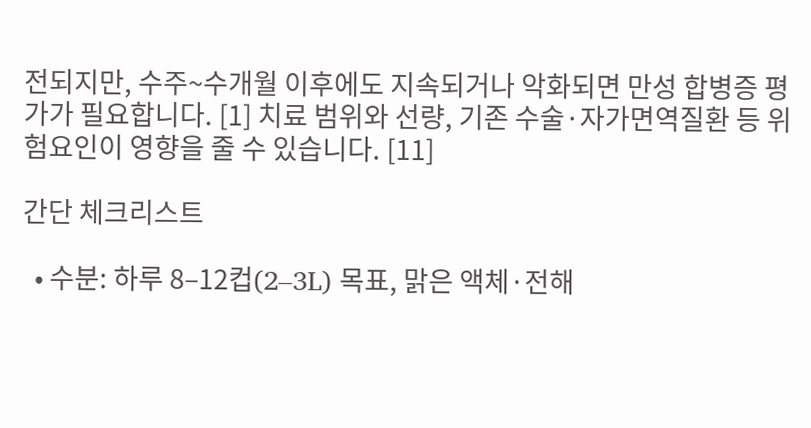전되지만, 수주~수개월 이후에도 지속되거나 악화되면 만성 합병증 평가가 필요합니다. [1] 치료 범위와 선량, 기존 수술·자가면역질환 등 위험요인이 영향을 줄 수 있습니다. [11]

간단 체크리스트

  • 수분: 하루 8–12컵(2–3L) 목표, 맑은 액체·전해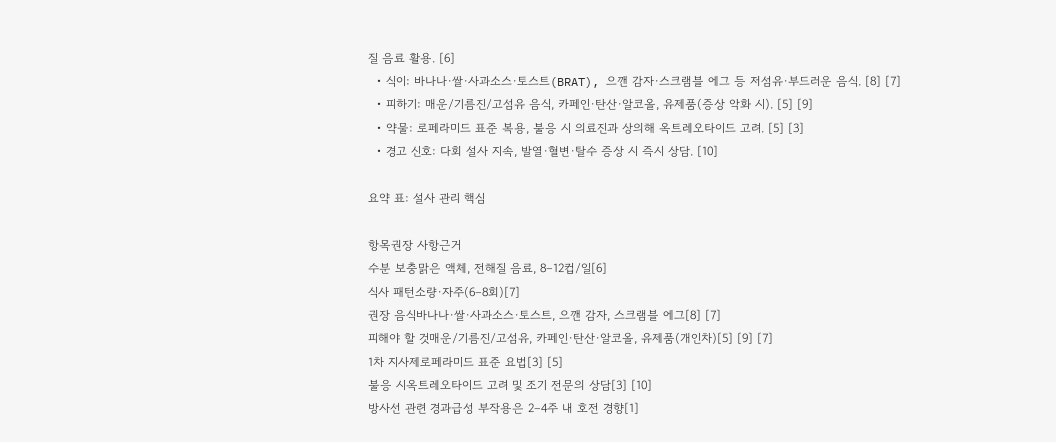질 음료 활용. [6]
  • 식이: 바나나·쌀·사과소스·토스트(BRAT), 으깬 감자·스크램블 에그 등 저섬유·부드러운 음식. [8] [7]
  • 피하기: 매운/기름진/고섬유 음식, 카페인·탄산·알코올, 유제품(증상 악화 시). [5] [9]
  • 약물: 로페라미드 표준 복용, 불응 시 의료진과 상의해 옥트레오타이드 고려. [5] [3]
  • 경고 신호: 다회 설사 지속, 발열·혈변·탈수 증상 시 즉시 상담. [10]

요약 표: 설사 관리 핵심

항목권장 사항근거
수분 보충맑은 액체, 전해질 음료, 8–12컵/일[6]
식사 패턴소량·자주(6–8회)[7]
권장 음식바나나·쌀·사과소스·토스트, 으깬 감자, 스크램블 에그[8] [7]
피해야 할 것매운/기름진/고섬유, 카페인·탄산·알코올, 유제품(개인차)[5] [9] [7]
1차 지사제로페라미드 표준 요법[3] [5]
불응 시옥트레오타이드 고려 및 조기 전문의 상담[3] [10]
방사선 관련 경과급성 부작용은 2–4주 내 호전 경향[1]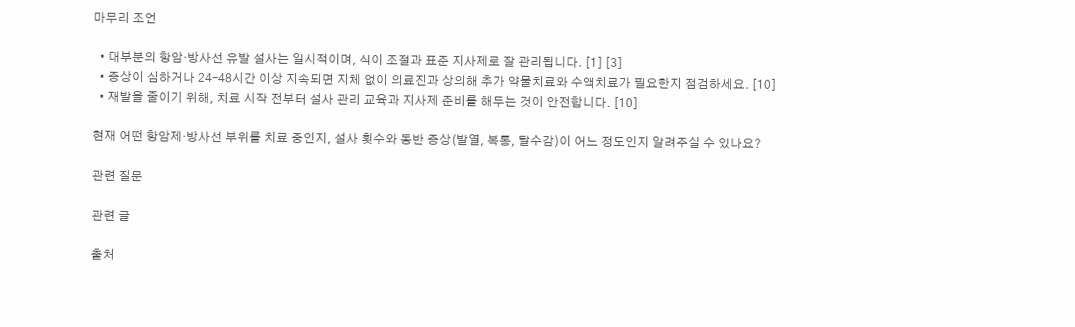마무리 조언

  • 대부분의 항암·방사선 유발 설사는 일시적이며, 식이 조절과 표준 지사제로 잘 관리됩니다. [1] [3]
  • 증상이 심하거나 24–48시간 이상 지속되면 지체 없이 의료진과 상의해 추가 약물치료와 수액치료가 필요한지 점검하세요. [10]
  • 재발을 줄이기 위해, 치료 시작 전부터 설사 관리 교육과 지사제 준비를 해두는 것이 안전합니다. [10]

현재 어떤 항암제·방사선 부위를 치료 중인지, 설사 횟수와 동반 증상(발열, 복통, 탈수감)이 어느 정도인지 알려주실 수 있나요?

관련 질문

관련 글

출처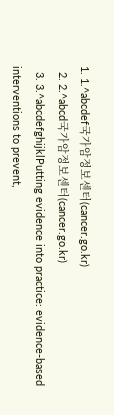1. 1.^abcdef국가암정보센터(cancer.go.kr)
  2. 2.^abcd국가암정보센터(cancer.go.kr)
  3. 3.^abcdefghijklPutting evidence into practice: evidence-based interventions to prevent,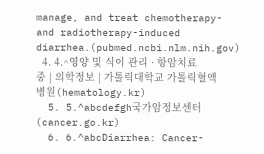manage, and treat chemotherapy- and radiotherapy-induced diarrhea.(pubmed.ncbi.nlm.nih.gov)
  4. 4.^영양 및 식이 관리 · 항암치료 중 | 의학정보 | 가톨릭대학교 가톨릭혈액병원(hematology.kr)
  5. 5.^abcdefgh국가암정보센터(cancer.go.kr)
  6. 6.^abcDiarrhea: Cancer-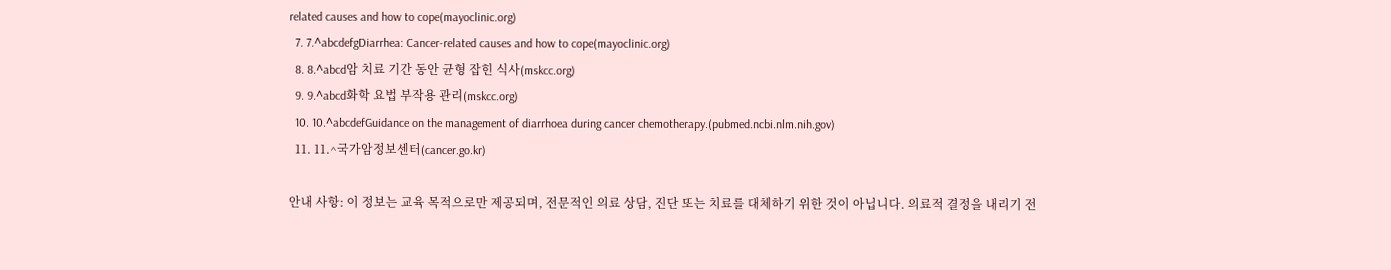related causes and how to cope(mayoclinic.org)
  7. 7.^abcdefgDiarrhea: Cancer-related causes and how to cope(mayoclinic.org)
  8. 8.^abcd암 치료 기간 동안 균형 잡힌 식사(mskcc.org)
  9. 9.^abcd화학 요법 부작용 관리(mskcc.org)
  10. 10.^abcdefGuidance on the management of diarrhoea during cancer chemotherapy.(pubmed.ncbi.nlm.nih.gov)
  11. 11.^국가암정보센터(cancer.go.kr)

안내 사항: 이 정보는 교육 목적으로만 제공되며, 전문적인 의료 상담, 진단 또는 치료를 대체하기 위한 것이 아닙니다. 의료적 결정을 내리기 전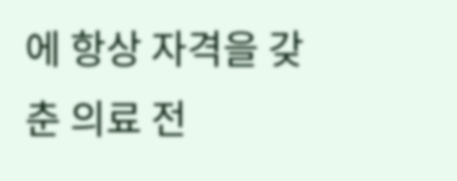에 항상 자격을 갖춘 의료 전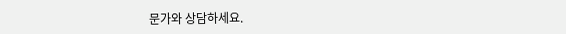문가와 상담하세요.